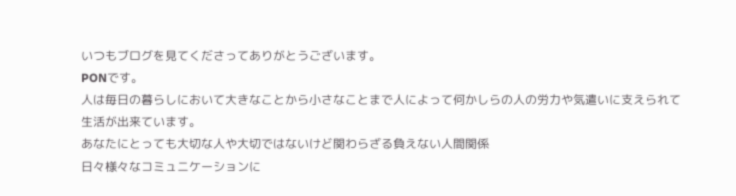いつもブログを見てくださってありがとうございます。
PONです。
人は毎日の暮らしにおいて大きなことから小さなことまで人によって何かしらの人の労力や気遣いに支えられて生活が出来ています。
あなたにとっても大切な人や大切ではないけど関わらざる負えない人間関係
日々様々なコミュニケーションに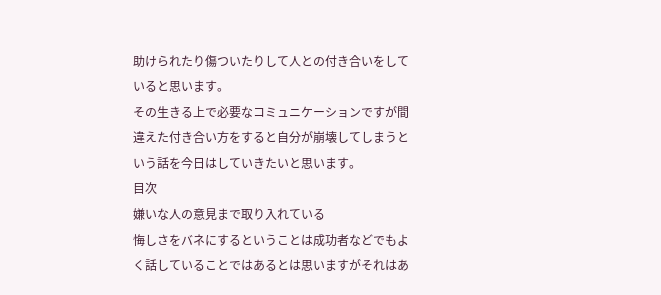助けられたり傷ついたりして人との付き合いをしていると思います。
その生きる上で必要なコミュニケーションですが間違えた付き合い方をすると自分が崩壊してしまうという話を今日はしていきたいと思います。
目次
嫌いな人の意見まで取り入れている
悔しさをバネにするということは成功者などでもよく話していることではあるとは思いますがそれはあ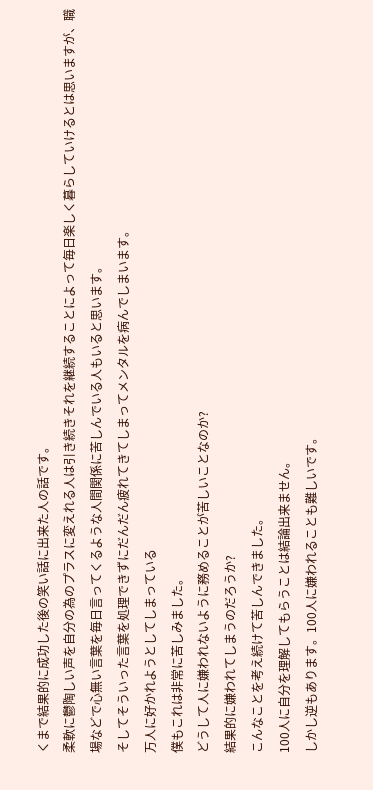くまで結果的に成功した後の笑い話に出来た人の話です。
柔軟に鬱陶しい声を自分の為のプラスに変えれる人は引き続きそれを継続することによって毎日楽しく暮らしていけるとは思いますが、職場などで心無い言葉を毎日言ってくるような人間関係に苦しんでいる人もいると思います。
そしてそういった言葉を処理できずにだんだん疲れてきてしまってメンタルを病んでしまいます。
万人に好かれようとしてしまっている
僕もこれは非常に苦しみました。
どうして人に嫌われないように務めることが苦しいことなのか?
結果的に嫌われてしまうのだろうか?
こんなことを考え続けて苦しんできました。
100人に自分を理解してもらうことは結論出来ません。
しかし逆もあります。100人に嫌われることも難しいです。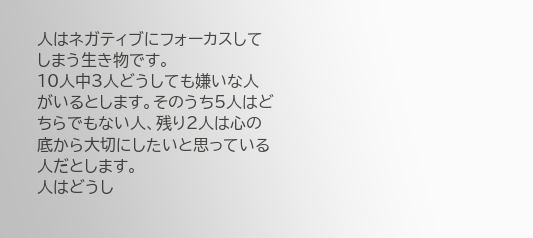人はネガティブにフォーカスしてしまう生き物です。
10人中3人どうしても嫌いな人がいるとします。そのうち5人はどちらでもない人、残り2人は心の底から大切にしたいと思っている人だとします。
人はどうし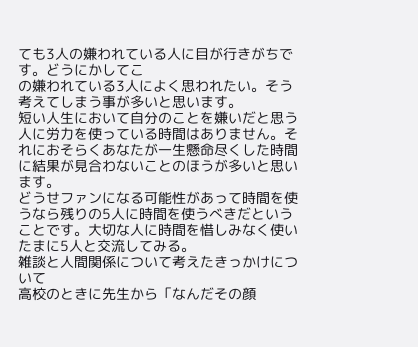ても3人の嫌われている人に目が行きがちです。どうにかしてこ
の嫌われている3人によく思われたい。そう考えてしまう事が多いと思います。
短い人生において自分のことを嫌いだと思う人に労力を使っている時間はありません。それにおそらくあなたが一生懸命尽くした時間に結果が見合わないことのほうが多いと思います。
どうせファンになる可能性があって時間を使うなら残りの5人に時間を使うべきだということです。大切な人に時間を惜しみなく使いたまに5人と交流してみる。
雑談と人間関係について考えたきっかけについて
高校のときに先生から「なんだその顔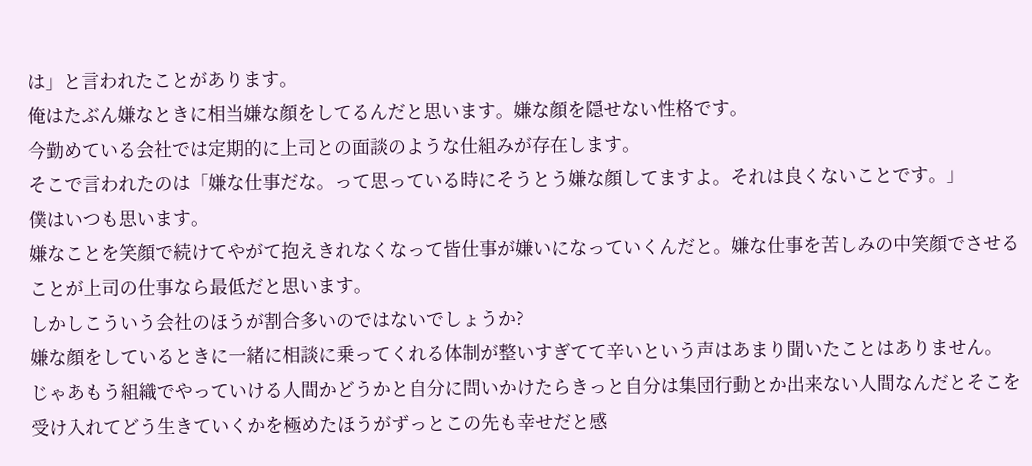は」と言われたことがあります。
俺はたぶん嫌なときに相当嫌な顔をしてるんだと思います。嫌な顔を隠せない性格です。
今勤めている会社では定期的に上司との面談のような仕組みが存在します。
そこで言われたのは「嫌な仕事だな。って思っている時にそうとう嫌な顔してますよ。それは良くないことです。」
僕はいつも思います。
嫌なことを笑顔で続けてやがて抱えきれなくなって皆仕事が嫌いになっていくんだと。嫌な仕事を苦しみの中笑顔でさせることが上司の仕事なら最低だと思います。
しかしこういう会社のほうが割合多いのではないでしょうか?
嫌な顔をしているときに一緒に相談に乗ってくれる体制が整いすぎてて辛いという声はあまり聞いたことはありません。
じゃあもう組織でやっていける人間かどうかと自分に問いかけたらきっと自分は集団行動とか出来ない人間なんだとそこを受け入れてどう生きていくかを極めたほうがずっとこの先も幸せだと感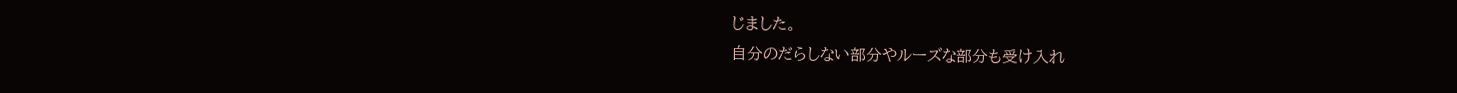じました。
自分のだらしない部分やルーズな部分も受け入れ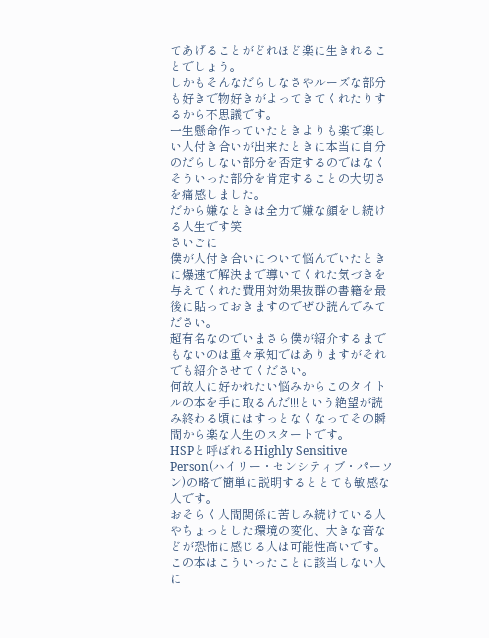てあげることがどれほど楽に生きれることでしょう。
しかもそんなだらしなさやルーズな部分も好きで物好きがよってきてくれたりするから不思議です。
一生懸命作っていたときよりも楽で楽しい人付き合いが出来たときに本当に自分のだらしない部分を否定するのではなくそういった部分を肯定することの大切さを痛感しました。
だから嫌なときは全力で嫌な顔をし続ける人生です笑
さいごに
僕が人付き合いについて悩んでいたときに爆速で解決まで導いてくれた気づきを与えてくれた費用対効果抜群の書籍を最後に貼っておきますのでぜひ読んでみてださい。
超有名なのでいまさら僕が紹介するまでもないのは重々承知ではありますがそれでも紹介させてください。
何故人に好かれたい悩みからこのタイトルの本を手に取るんだ!!!という絶望が読み終わる頃にはすっとなくなってその瞬間から楽な人生のスタートです。
HSPと呼ばれるHighly Sensitive Person(ハイリー・センシティブ・パーソン)の略で簡単に説明するととても敏感な人です。
おそらく人間関係に苦しみ続けている人やちょっとした環境の変化、大きな音などが恐怖に感じる人は可能性高いです。
この本はこういったことに該当しない人に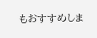もおすすめしま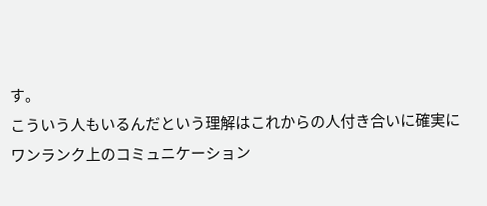す。
こういう人もいるんだという理解はこれからの人付き合いに確実にワンランク上のコミュニケーション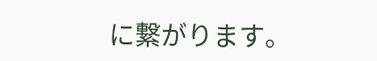に繋がります。